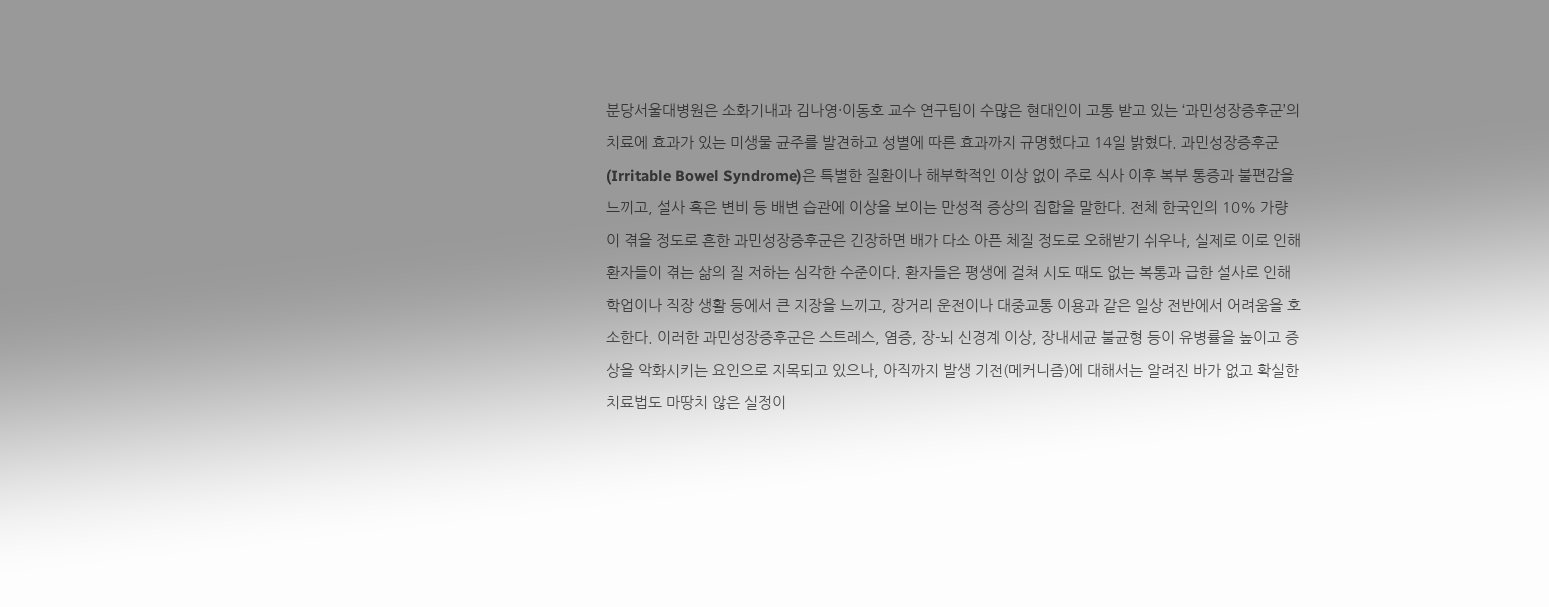분당서울대병원은 소화기내과 김나영·이동호 교수 연구팀이 수많은 현대인이 고통 받고 있는 ‘과민성장증후군’의 치료에 효과가 있는 미생물 균주를 발견하고 성별에 따른 효과까지 규명했다고 14일 밝혔다. 과민성장증후군(Irritable Bowel Syndrome)은 특별한 질환이나 해부학적인 이상 없이 주로 식사 이후 복부 통증과 불편감을 느끼고, 설사 혹은 변비 등 배변 습관에 이상을 보이는 만성적 증상의 집합을 말한다. 전체 한국인의 10% 가량이 겪을 정도로 흔한 과민성장증후군은 긴장하면 배가 다소 아픈 체질 정도로 오해받기 쉬우나, 실제로 이로 인해 환자들이 겪는 삶의 질 저하는 심각한 수준이다. 환자들은 평생에 걸쳐 시도 때도 없는 복통과 급한 설사로 인해 학업이나 직장 생활 등에서 큰 지장을 느끼고, 장거리 운전이나 대중교통 이용과 같은 일상 전반에서 어려움을 호소한다. 이러한 과민성장증후군은 스트레스, 염증, 장-뇌 신경계 이상, 장내세균 불균형 등이 유병률을 높이고 증상을 악화시키는 요인으로 지목되고 있으나, 아직까지 발생 기전(메커니즘)에 대해서는 알려진 바가 없고 확실한 치료법도 마땅치 않은 실정이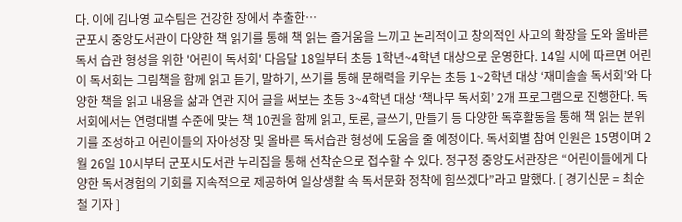다. 이에 김나영 교수팀은 건강한 장에서 추출한…
군포시 중앙도서관이 다양한 책 읽기를 통해 책 읽는 즐거움을 느끼고 논리적이고 창의적인 사고의 확장을 도와 올바른 독서 습관 형성을 위한 '어린이 독서회' 다음달 18일부터 초등 1학년~4학년 대상으로 운영한다. 14일 시에 따르면 어린이 독서회는 그림책을 함께 읽고 듣기, 말하기, 쓰기를 통해 문해력을 키우는 초등 1~2학년 대상 ‘재미솔솔 독서회’와 다양한 책을 읽고 내용을 삶과 연관 지어 글을 써보는 초등 3~4학년 대상 ‘책나무 독서회’ 2개 프로그램으로 진행한다. 독서회에서는 연령대별 수준에 맞는 책 10권을 함께 읽고, 토론, 글쓰기, 만들기 등 다양한 독후활동을 통해 책 읽는 분위기를 조성하고 어린이들의 자아성장 및 올바른 독서습관 형성에 도움을 줄 예정이다. 독서회별 참여 인원은 15명이며 2월 26일 10시부터 군포시도서관 누리집을 통해 선착순으로 접수할 수 있다. 정구정 중앙도서관장은 “어린이들에게 다양한 독서경험의 기회를 지속적으로 제공하여 일상생활 속 독서문화 정착에 힘쓰겠다”라고 말했다. [ 경기신문 = 최순철 기자 ]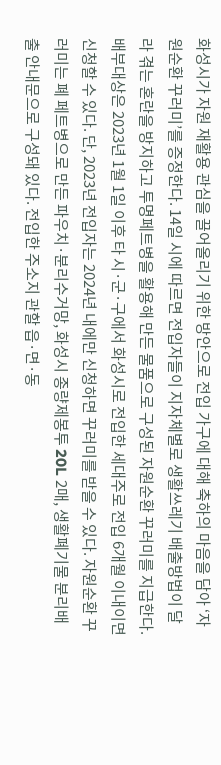화성시가 자원 재활용 관심을 끌어올리기 위한 방안으로 전입 가구에 대해 축하의 마음을 담아 ‘자원순환 꾸러미’를 증정한다. 14일 시에 따르면 전입자들이 지자체별로 생활쓰레기 배출방법이 달라 겪는 혼란을 방지하고 투명페트병을 활용해 만든 물품으로 구성된 자원순환 꾸러미를 지급한다. 배부대상은 2023년 1월 1일 이후 타 시·군·구에서 화성시로 전입한 세대주로 전입 6개월 이내이면 신청할 수 있다. 단, 2023년 전입자는 2024년 내에만 신청하면 꾸러미를 받을 수 있다. 자원순환 꾸러미는 폐 페트병으로 만든 파우치·분리수거망, 화성시 종량제봉투 20L 2매, 생활폐기물 분리배출 안내문으로 구성돼 있다. 전입한 주소지 관할 읍·면·동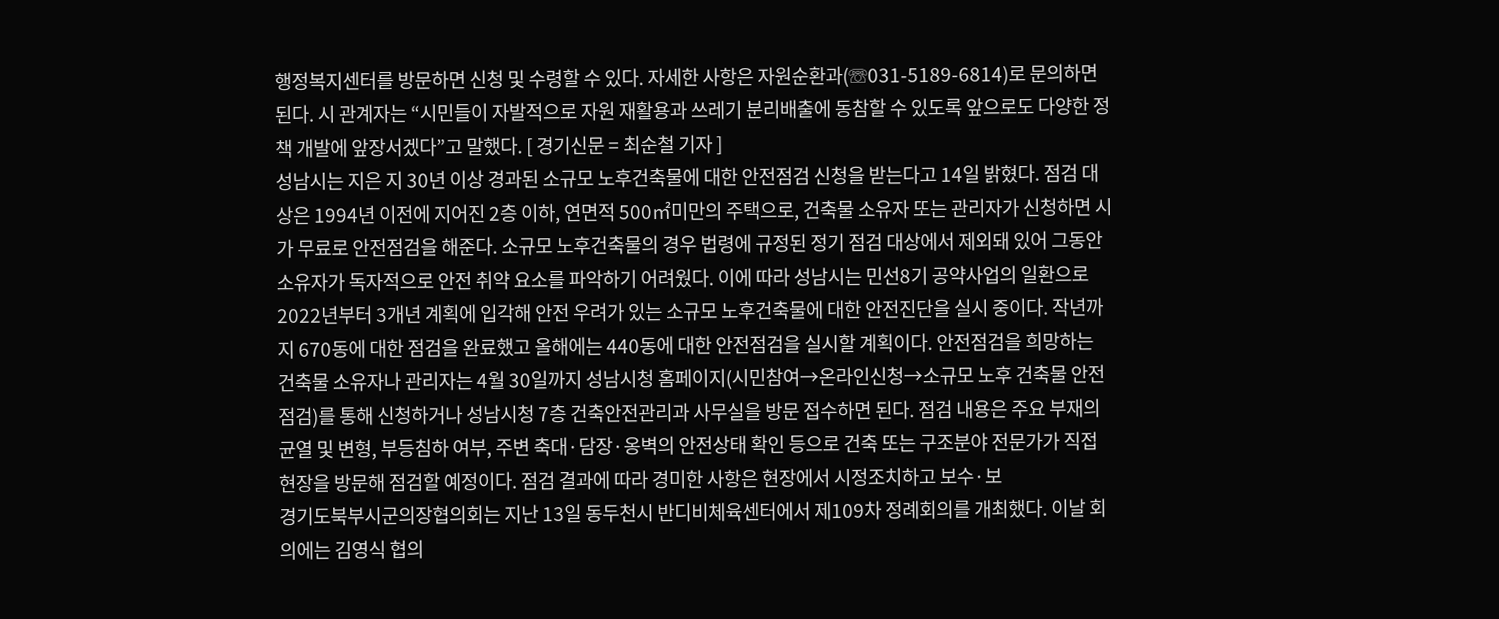행정복지센터를 방문하면 신청 및 수령할 수 있다. 자세한 사항은 자원순환과(☏031-5189-6814)로 문의하면 된다. 시 관계자는 “시민들이 자발적으로 자원 재활용과 쓰레기 분리배출에 동참할 수 있도록 앞으로도 다양한 정책 개발에 앞장서겠다”고 말했다. [ 경기신문 = 최순철 기자 ]
성남시는 지은 지 30년 이상 경과된 소규모 노후건축물에 대한 안전점검 신청을 받는다고 14일 밝혔다. 점검 대상은 1994년 이전에 지어진 2층 이하, 연면적 500㎡미만의 주택으로, 건축물 소유자 또는 관리자가 신청하면 시가 무료로 안전점검을 해준다. 소규모 노후건축물의 경우 법령에 규정된 정기 점검 대상에서 제외돼 있어 그동안 소유자가 독자적으로 안전 취약 요소를 파악하기 어려웠다. 이에 따라 성남시는 민선8기 공약사업의 일환으로 2022년부터 3개년 계획에 입각해 안전 우려가 있는 소규모 노후건축물에 대한 안전진단을 실시 중이다. 작년까지 670동에 대한 점검을 완료했고 올해에는 440동에 대한 안전점검을 실시할 계획이다. 안전점검을 희망하는 건축물 소유자나 관리자는 4월 30일까지 성남시청 홈페이지(시민참여→온라인신청→소규모 노후 건축물 안전점검)를 통해 신청하거나 성남시청 7층 건축안전관리과 사무실을 방문 접수하면 된다. 점검 내용은 주요 부재의 균열 및 변형, 부등침하 여부, 주변 축대·담장·옹벽의 안전상태 확인 등으로 건축 또는 구조분야 전문가가 직접 현장을 방문해 점검할 예정이다. 점검 결과에 따라 경미한 사항은 현장에서 시정조치하고 보수·보
경기도북부시군의장협의회는 지난 13일 동두천시 반디비체육센터에서 제109차 정례회의를 개최했다. 이날 회의에는 김영식 협의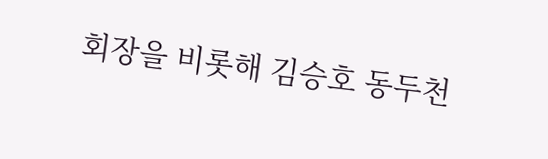회장을 비롯해 김승호 동두천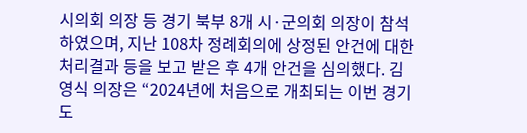시의회 의장 등 경기 북부 8개 시·군의회 의장이 참석하였으며, 지난 108차 정례회의에 상정된 안건에 대한 처리결과 등을 보고 받은 후 4개 안건을 심의했다. 김영식 의장은 “2024년에 처음으로 개최되는 이번 경기도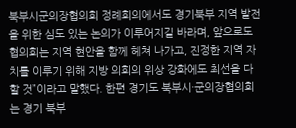북부시군의장협의회 정례회의에서도 경기북부 지역 발전을 위한 심도 있는 논의가 이루어지길 바라며, 앞으로도 협의회는 지역 현안을 함께 헤쳐 나가고, 진정한 지역 자치를 이루기 위해 지방 의회의 위상 강화에도 최선을 다할 것”이라고 말했다. 한편 경기도 북부시·군의장협의회는 경기 북부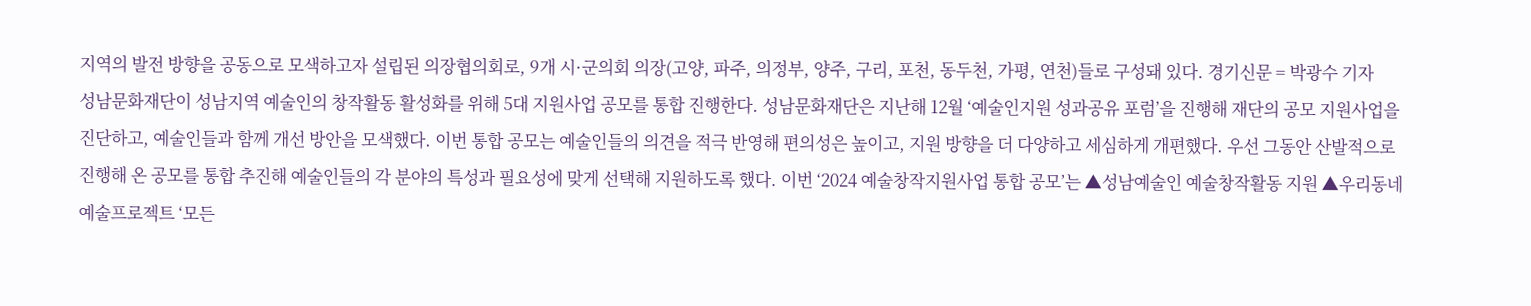지역의 발전 방향을 공동으로 모색하고자 설립된 의장협의회로, 9개 시·군의회 의장(고양, 파주, 의정부, 양주, 구리, 포천, 동두천, 가평, 연천)들로 구성돼 있다. 경기신문 = 박광수 기자
성남문화재단이 성남지역 예술인의 창작활동 활성화를 위해 5대 지원사업 공모를 통합 진행한다. 성남문화재단은 지난해 12월 ‘예술인지원 성과공유 포럼’을 진행해 재단의 공모 지원사업을 진단하고, 예술인들과 함께 개선 방안을 모색했다. 이번 통합 공모는 예술인들의 의견을 적극 반영해 편의성은 높이고, 지원 방향을 더 다양하고 세심하게 개편했다. 우선 그동안 산발적으로 진행해 온 공모를 통합 추진해 예술인들의 각 분야의 특성과 필요성에 맞게 선택해 지원하도록 했다. 이번 ‘2024 예술창작지원사업 통합 공모’는 ▲성남예술인 예술창작활동 지원 ▲우리동네예술프로젝트 ‘모든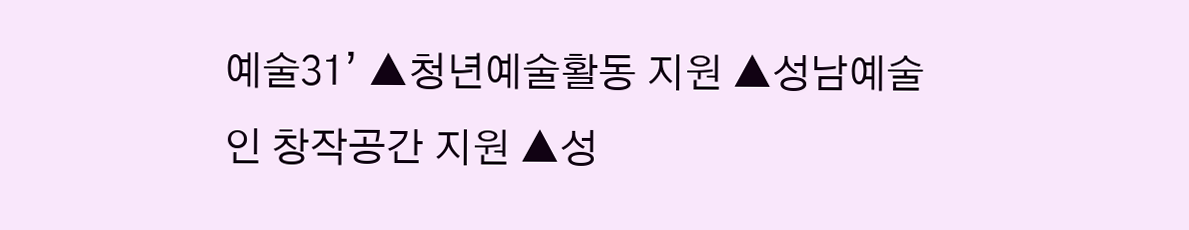예술31’ ▲청년예술활동 지원 ▲성남예술인 창작공간 지원 ▲성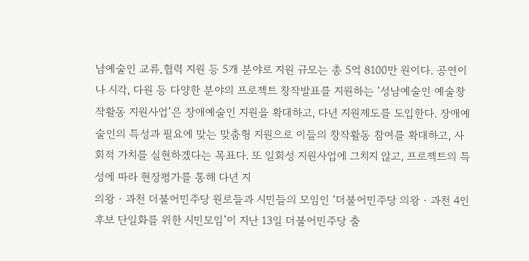남예술인 교류․협력 지원 등 5개 분야로 지원 규모는 총 5억 8100만 원이다. 공연이나 시각, 다원 등 다양한 분야의 프로젝트 창작발표를 지원하는 ‘성남예술인 예술창작활동 지원사업’은 장애예술인 지원을 확대하고, 다년 지원제도를 도입한다. 장애예술인의 특성과 필요에 맞는 맞춤형 지원으로 이들의 창작활동 참여를 확대하고, 사회적 가치를 실현하겠다는 목표다. 또 일회성 지원사업에 그치지 않고, 프로젝트의 특성에 따라 현장평가를 통해 다년 지
의왕‧과천 더불어민주당 원로들과 시민들의 모임인 ‘더불어민주당 의왕‧과천 4인 후보 단일화를 위한 시민모임’이 지난 13일 더불어민주당 출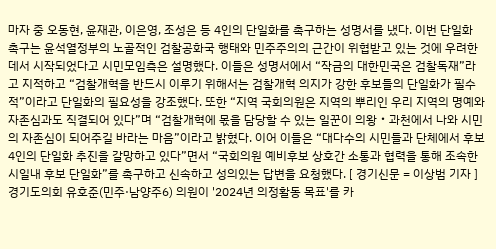마자 중 오동현, 윤재관, 이은영, 조성은 등 4인의 단일화를 촉구하는 성명서를 냈다. 이번 단일화 촉구는 윤석열정부의 노골적인 검찰공화국 행태와 민주주의의 근간이 위협받고 있는 것에 우려한 데서 시작되었다고 시민모임측은 설명했다. 이들은 성명서에서 “작금의 대한민국은 검찰독재”라고 지적하고 “검찰개혁을 반드시 이루기 위해서는 검찰개혁 의지가 강한 후보들의 단일화가 필수적”이라고 단일화의 필요성을 강조했다. 또한 “지역 국회의원은 지역의 뿌리인 우리 지역의 명예와 자존심과도 직결되어 있다”며 “검찰개혁에 몫을 담당할 수 있는 일꾼이 의왕‧과천에서 나와 시민의 자존심이 되어주길 바라는 마음”이라고 밝혔다. 이어 이들은 “대다수의 시민들과 단체에서 후보4인의 단일화 추진을 갈망하고 있다”면서 “국회의원 예비후보 상호간 소통과 협력을 통해 조속한 시일내 후보 단일화”를 촉구하고 신속하고 성의있는 답변을 요청했다. [ 경기신문 = 이상범 기자 ]
경기도의회 유호준(민주·남양주6) 의원이 '2024년 의정활동 목표'를 카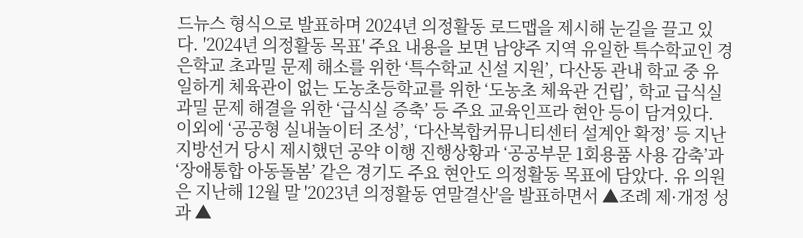드뉴스 형식으로 발표하며 2024년 의정활동 로드맵을 제시해 눈길을 끌고 있다. '2024년 의정활동 목표' 주요 내용을 보면 남양주 지역 유일한 특수학교인 경은학교 초과밀 문제 해소를 위한 ‘특수학교 신설 지원’, 다산동 관내 학교 중 유일하게 체육관이 없는 도농초등학교를 위한 ‘도농초 체육관 건립’, 학교 급식실 과밀 문제 해결을 위한 ‘급식실 증축’ 등 주요 교육인프라 현안 등이 담겨있다. 이외에 ‘공공형 실내놀이터 조성’, ‘다산복합커뮤니티센터 설계안 확정’ 등 지난 지방선거 당시 제시했던 공약 이행 진행상황과 ‘공공부문 1회용품 사용 감축’과 ‘장애통합 아동돌봄’ 같은 경기도 주요 현안도 의정활동 목표에 담았다. 유 의원은 지난해 12월 말 '2023년 의정활동 연말결산'을 발표하면서 ▲조례 제·개정 성과 ▲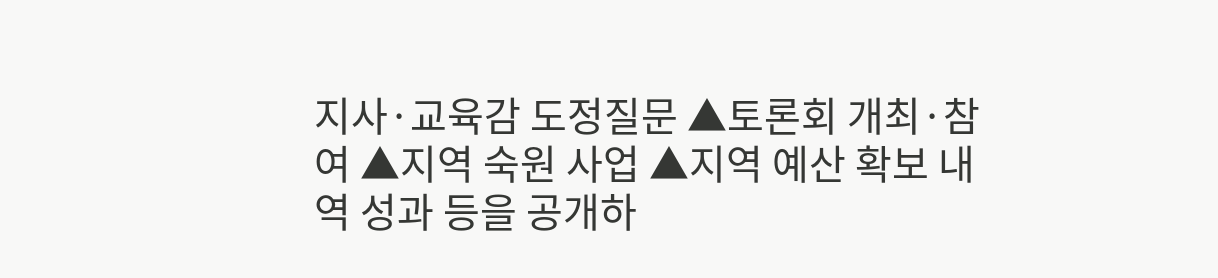지사·교육감 도정질문 ▲토론회 개최·참여 ▲지역 숙원 사업 ▲지역 예산 확보 내역 성과 등을 공개하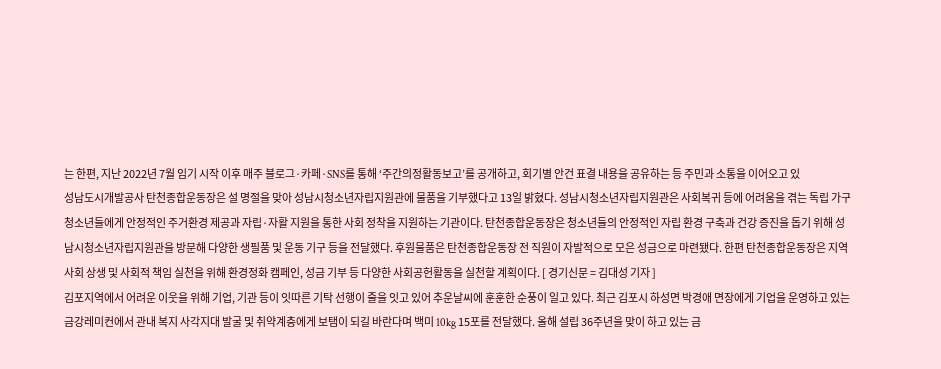는 한편, 지난 2022년 7월 임기 시작 이후 매주 블로그·카페·SNS를 통해 ‘주간의정활동보고’를 공개하고, 회기별 안건 표결 내용을 공유하는 등 주민과 소통을 이어오고 있
성남도시개발공사 탄천종합운동장은 설 명절을 맞아 성남시청소년자립지원관에 물품을 기부했다고 13일 밝혔다. 성남시청소년자립지원관은 사회복귀 등에 어려움을 겪는 독립 가구 청소년들에게 안정적인 주거환경 제공과 자립·자활 지원을 통한 사회 정착을 지원하는 기관이다. 탄천종합운동장은 청소년들의 안정적인 자립 환경 구축과 건강 증진을 돕기 위해 성남시청소년자립지원관을 방문해 다양한 생필품 및 운동 기구 등을 전달했다. 후원물품은 탄천종합운동장 전 직원이 자발적으로 모은 성금으로 마련됐다. 한편 탄천종합운동장은 지역사회 상생 및 사회적 책임 실천을 위해 환경정화 캠페인, 성금 기부 등 다양한 사회공헌활동을 실천할 계획이다. [ 경기신문 = 김대성 기자 ]
김포지역에서 어려운 이웃을 위해 기업, 기관 등이 잇따른 기탁 선행이 줄을 잇고 있어 추운날씨에 훈훈한 순풍이 일고 있다. 최근 김포시 하성면 박경애 면장에게 기업을 운영하고 있는 금강레미컨에서 관내 복지 사각지대 발굴 및 취약계층에게 보탬이 되길 바란다며 백미 10kg 15포를 전달했다. 올해 설립 36주년을 맞이 하고 있는 금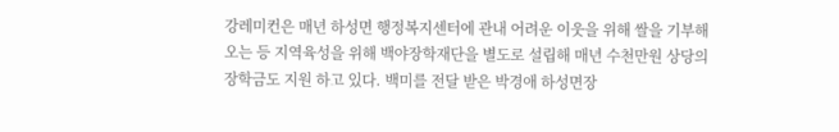강레미컨은 매년 하성면 행정복지센터에 관내 어려운 이웃을 위해 쌀을 기부해 오는 등 지역육성을 위해 백야장학재단을 별도로 설립해 매년 수천만원 상당의 장학금도 지원 하고 있다. 백미를 전달 받은 박경애 하성면장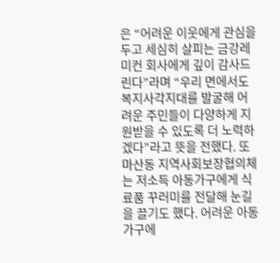은 “어려운 이웃에게 관심을 두고 세심히 살피는 금강레미컨 회사에게 깊이 감사드린다”라며 “우리 면에서도 복지사각지대를 발굴해 어려운 주민들이 다양하게 지원받을 수 있도록 더 노력하겠다”라고 뜻을 전했다. 또 마산동 지역사회보장협의체는 저소득 아동가구에게 식료품 꾸러미를 전달해 눈길을 끌기도 했다. 어려운 아동 가구에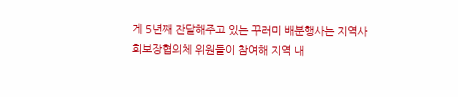게 5년째 잔달해주고 있는 꾸러미 배분행사는 지역사회보장협의체 위원들이 참여해 지역 내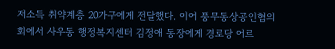저소득 취약계층 20가구에게 전달했다. 이어 풍무동상공인협의회에서 사우동 행정복지센터 김정애 동장에게 경로당 어르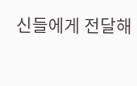신들에게 전달해